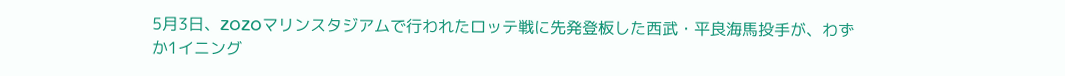5月3日、ZOZOマリンスタジアムで行われたロッテ戦に先発登板した西武・平良海馬投手が、わずか1イニング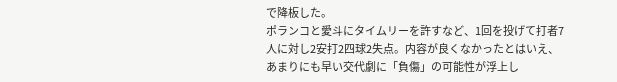で降板した。
ポランコと愛斗にタイムリーを許すなど、1回を投げて打者7人に対し2安打2四球2失点。内容が良くなかったとはいえ、あまりにも早い交代劇に「負傷」の可能性が浮上し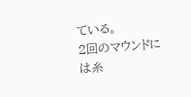ている。
2回のマウンドには糸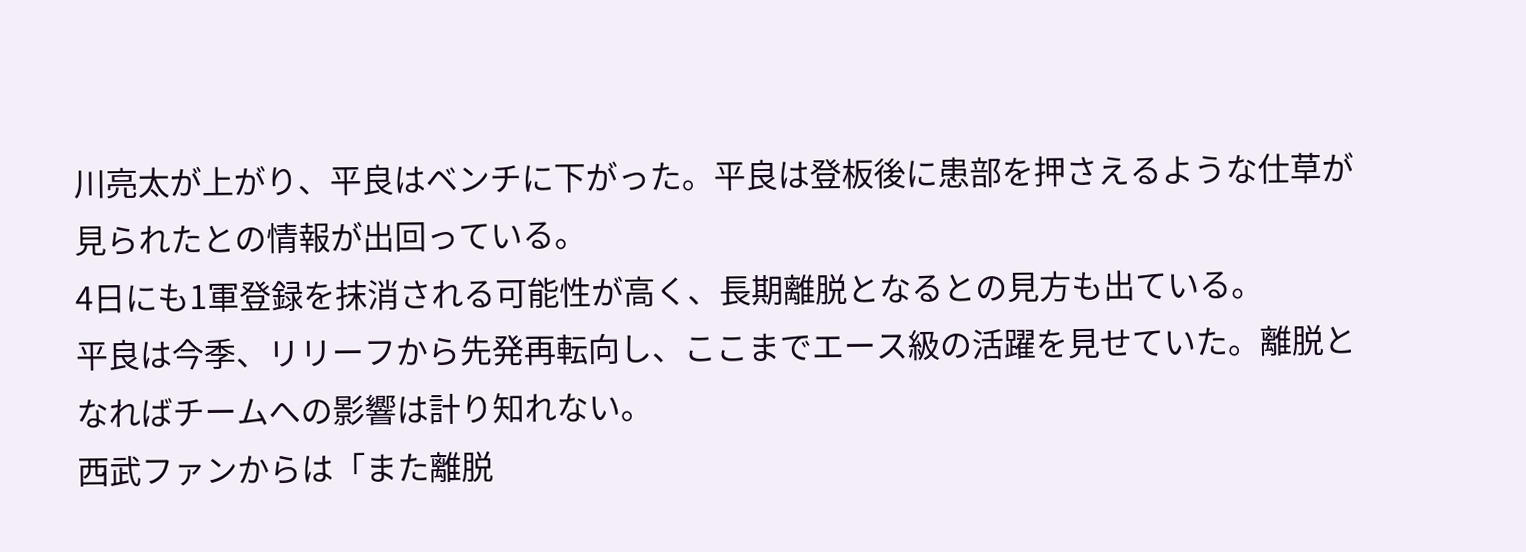川亮太が上がり、平良はベンチに下がった。平良は登板後に患部を押さえるような仕草が見られたとの情報が出回っている。
4日にも1軍登録を抹消される可能性が高く、長期離脱となるとの見方も出ている。
平良は今季、リリーフから先発再転向し、ここまでエース級の活躍を見せていた。離脱となればチームへの影響は計り知れない。
西武ファンからは「また離脱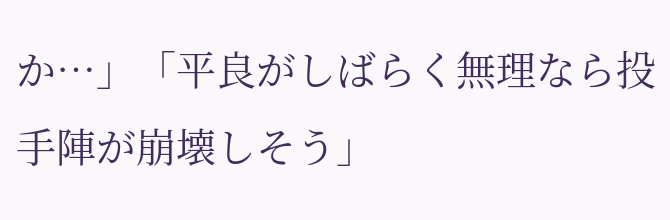か…」「平良がしばらく無理なら投手陣が崩壊しそう」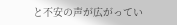と不安の声が広がってい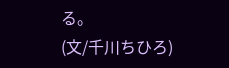る。
(文/千川ちひろ)